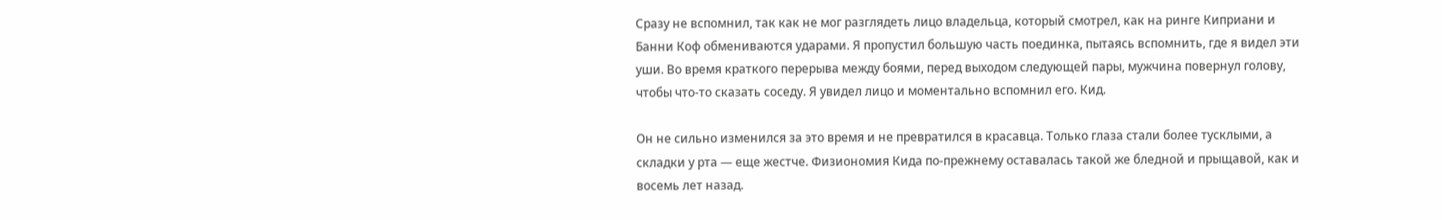Сразу не вспомнил, так как не мог разглядеть лицо владельца, который смотрел, как на ринге Киприани и Банни Коф обмениваются ударами. Я пропустил большую часть поединка, пытаясь вспомнить, где я видел эти уши. Во время краткого перерыва между боями, перед выходом следующей пары, мужчина повернул голову, чтобы что-то сказать соседу. Я увидел лицо и моментально вспомнил его. Кид.

Он не сильно изменился за это время и не превратился в красавца. Только глаза стали более тусклыми, а складки у рта — еще жестче. Физиономия Кида по-прежнему оставалась такой же бледной и прыщавой, как и восемь лет назад.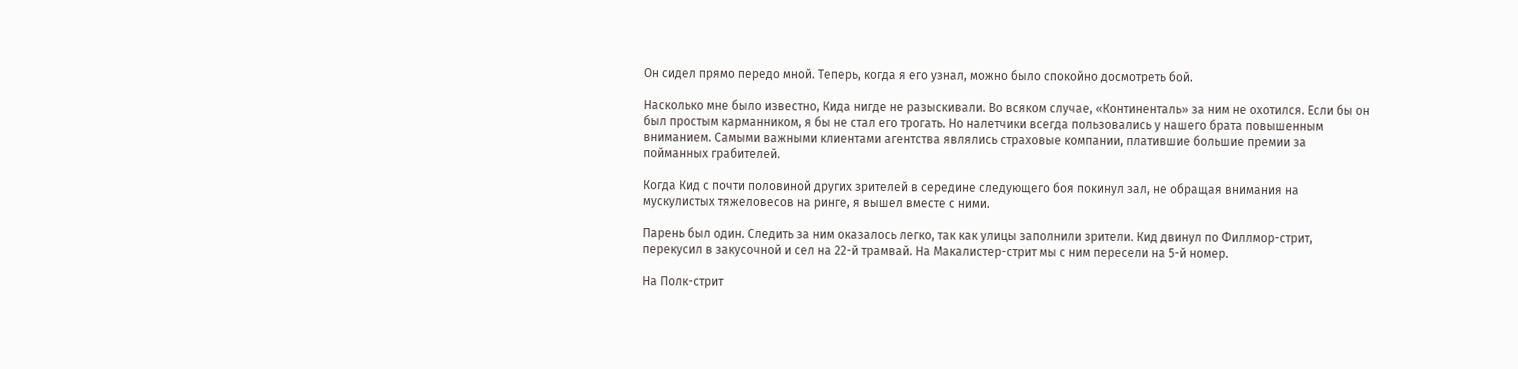Он сидел прямо передо мной. Теперь, когда я его узнал, можно было спокойно досмотреть бой.

Насколько мне было известно, Кида нигде не разыскивали. Во всяком случае, «Континенталь» за ним не охотился. Если бы он был простым карманником, я бы не стал его трогать. Но налетчики всегда пользовались у нашего брата повышенным вниманием. Самыми важными клиентами агентства являлись страховые компании, платившие большие премии за пойманных грабителей.

Когда Кид с почти половиной других зрителей в середине следующего боя покинул зал, не обращая внимания на мускулистых тяжеловесов на ринге, я вышел вместе с ними.

Парень был один. Следить за ним оказалось легко, так как улицы заполнили зрители. Кид двинул по Филлмор-стрит, перекусил в закусочной и сел на 22-й трамвай. На Макалистер-стрит мы с ним пересели на 5-й номер.

На Полк-стрит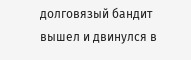долговязый бандит вышел и двинулся в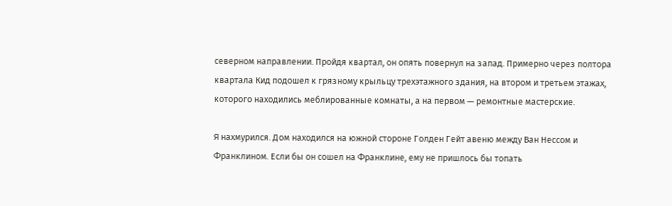северном направлении. Пройдя квартал, он опять повернул на запад. Примерно через полтора квартала Кид подошел к грязному крыльцу трехэтажного здания, на втором и третьем этажах, которого находились меблированные комнаты, а на первом — ремонтные мастерские.

Я нахмурился. Дом находился на южной стороне Голден Гейт авеню между Ван Нессом и Франклином. Если бы он сошел на Франклине, ему не пришлось бы топать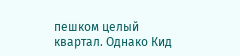пешком целый квартал. Однако Кид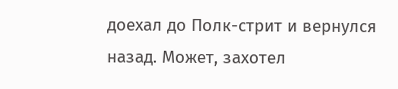доехал до Полк-стрит и вернулся назад. Может, захотел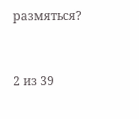размяться?



2 из 39